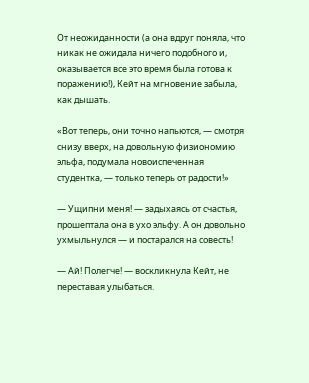От неожиданности (а она вдруг поняла, что никак не ожидала ничего подобного и, оказывается все это время была готова к поражению!), Кейт на мгновение забыла, как дышать.

«Вот теперь, они точно напьются, — смотря снизу вверх, на довольную физиономию эльфа, подумала новоиспеченная студентка, — только теперь от радости!»

— Ущипни меня! — задыхаясь от счастья, прошептала она в ухо эльфу. А он довольно ухмыльнулся — и постарался на совесть!

— Ай! Полегче! — воскликнула Кейт, не переставая улыбаться.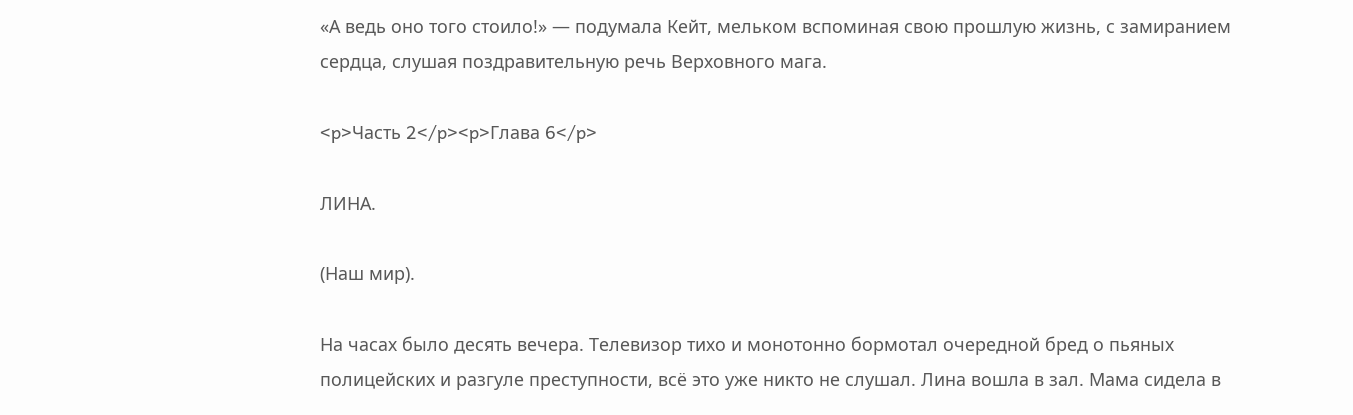«А ведь оно того стоило!» — подумала Кейт, мельком вспоминая свою прошлую жизнь, с замиранием сердца, слушая поздравительную речь Верховного мага.

<p>Часть 2</p><p>Глава 6</p>

ЛИНА.

(Наш мир).

На часах было десять вечера. Телевизор тихо и монотонно бормотал очередной бред о пьяных полицейских и разгуле преступности, всё это уже никто не слушал. Лина вошла в зал. Мама сидела в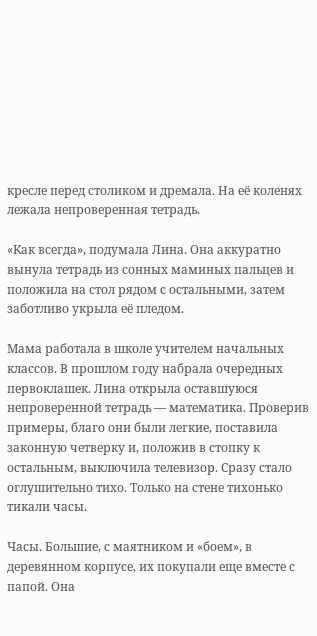кресле перед столиком и дремала. На её коленях лежала непроверенная тетрадь.

«Как всегда», подумала Лина. Она аккуратно вынула тетрадь из сонных маминых пальцев и положила на стол рядом с остальными, затем заботливо укрыла её пледом.

Мама работала в школе учителем начальных классов. В прошлом году набрала очередных первоклашек. Лина открыла оставшуюся непроверенной тетрадь — математика. Проверив примеры, благо они были легкие, поставила законную четверку и, положив в стопку к остальным, выключила телевизор. Сразу стало оглушительно тихо. Только на стене тихонько тикали часы.

Часы. Большие, с маятником и «боем», в деревянном корпусе, их покупали еще вместе с папой. Она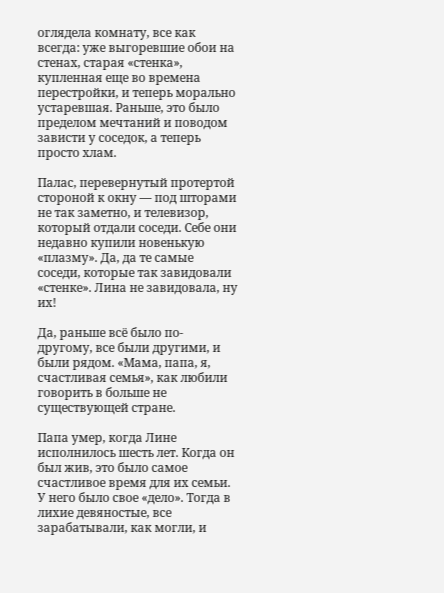оглядела комнату, все как всегда: уже выгоревшие обои на стенах, старая «стенка», купленная еще во времена перестройки, и теперь морально устаревшая. Раньше, это было пределом мечтаний и поводом зависти у соседок, а теперь просто хлам.

Палас, перевернутый протертой стороной к окну — под шторами не так заметно, и телевизор, который отдали соседи. Себе они недавно купили новенькую «плазму». Да, да те самые соседи, которые так завидовали «стенке». Лина не завидовала, ну их!

Да, раньше всё было по-другому, все были другими, и были рядом. «Мама, папа, я, счастливая семья», как любили говорить в больше не существующей стране.

Папа умер, когда Лине исполнилось шесть лет. Когда он был жив, это было самое счастливое время для их семьи. У него было свое «дело». Тогда в лихие девяностые, все зарабатывали, как могли, и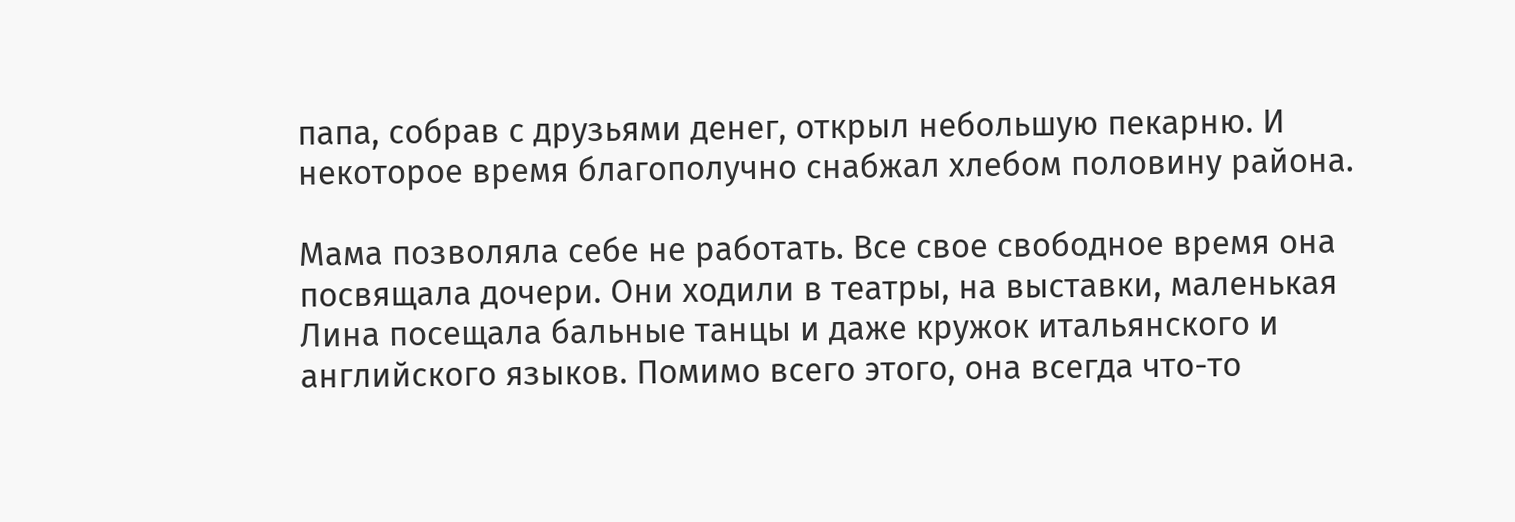папа, собрав с друзьями денег, открыл небольшую пекарню. И некоторое время благополучно снабжал хлебом половину района.

Мама позволяла себе не работать. Все свое свободное время она посвящала дочери. Они ходили в театры, на выставки, маленькая Лина посещала бальные танцы и даже кружок итальянского и английского языков. Помимо всего этого, она всегда что-то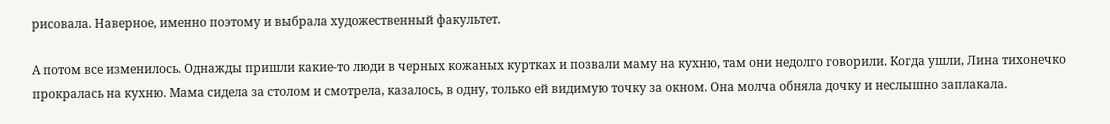рисовала. Наверное, именно поэтому и выбрала художественный факультет.

А потом все изменилось. Однажды пришли какие-то люди в черных кожаных куртках и позвали маму на кухню, там они недолго говорили. Когда ушли, Лина тихонечко прокралась на кухню. Мама сидела за столом и смотрела, казалось, в одну, только ей видимую точку за окном. Она молча обняла дочку и неслышно заплакала.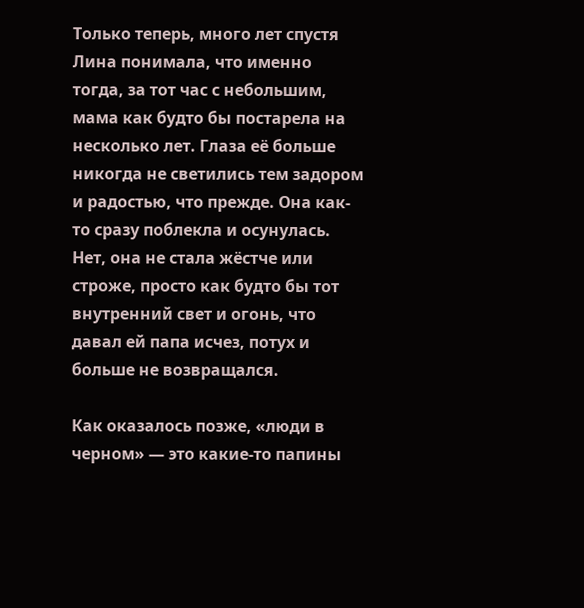Только теперь, много лет спустя Лина понимала, что именно тогда, за тот час с небольшим, мама как будто бы постарела на несколько лет. Глаза её больше никогда не светились тем задором и радостью, что прежде. Она как-то сразу поблекла и осунулась. Нет, она не стала жёстче или строже, просто как будто бы тот внутренний свет и огонь, что давал ей папа исчез, потух и больше не возвращался.

Как оказалось позже, «люди в черном» — это какие-то папины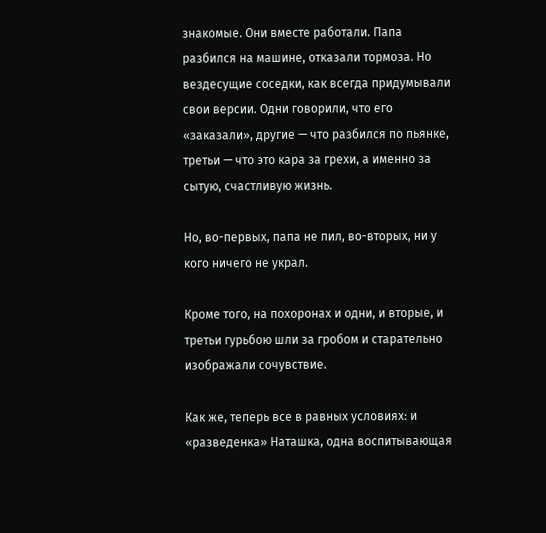знакомые. Они вместе работали. Папа разбился на машине, отказали тормоза. Но вездесущие соседки, как всегда придумывали свои версии. Одни говорили, что его «заказали», другие — что разбился по пьянке, третьи — что это кара за грехи, а именно за сытую, счастливую жизнь.

Но, во-первых, папа не пил, во-вторых, ни у кого ничего не украл.

Кроме того, на похоронах и одни, и вторые, и третьи гурьбою шли за гробом и старательно изображали сочувствие.

Как же, теперь все в равных условиях: и «разведенка» Наташка, одна воспитывающая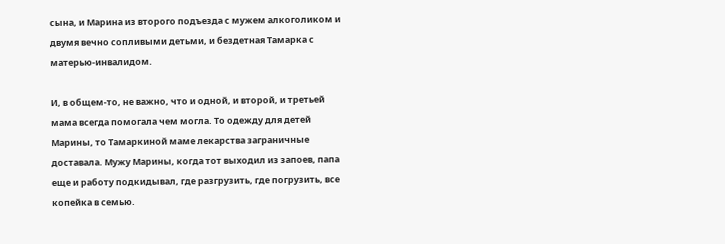сына, и Марина из второго подъезда с мужем алкоголиком и двумя вечно сопливыми детьми, и бездетная Тамарка с матерью-инвалидом.

И, в общем-то, не важно, что и одной, и второй, и третьей мама всегда помогала чем могла. То одежду для детей Марины, то Тамаркиной маме лекарства заграничные доставала. Мужу Марины, когда тот выходил из запоев, папа еще и работу подкидывал, где разгрузить, где погрузить, все копейка в семью.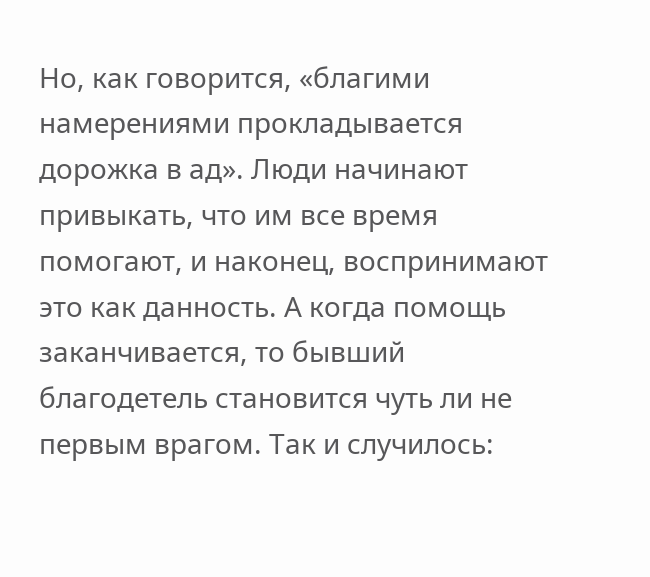Но, как говорится, «благими намерениями прокладывается дорожка в ад». Люди начинают привыкать, что им все время помогают, и наконец, воспринимают это как данность. А когда помощь заканчивается, то бывший благодетель становится чуть ли не первым врагом. Так и случилось: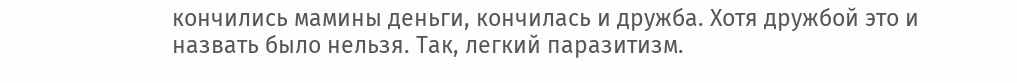кончились мамины деньги, кончилась и дружба. Хотя дружбой это и назвать было нельзя. Так, легкий паразитизм.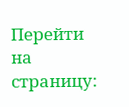Перейти на страницу: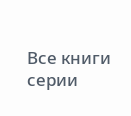Все книги серии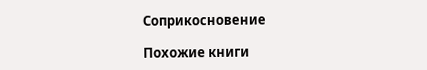Соприкосновение

Похожие книги